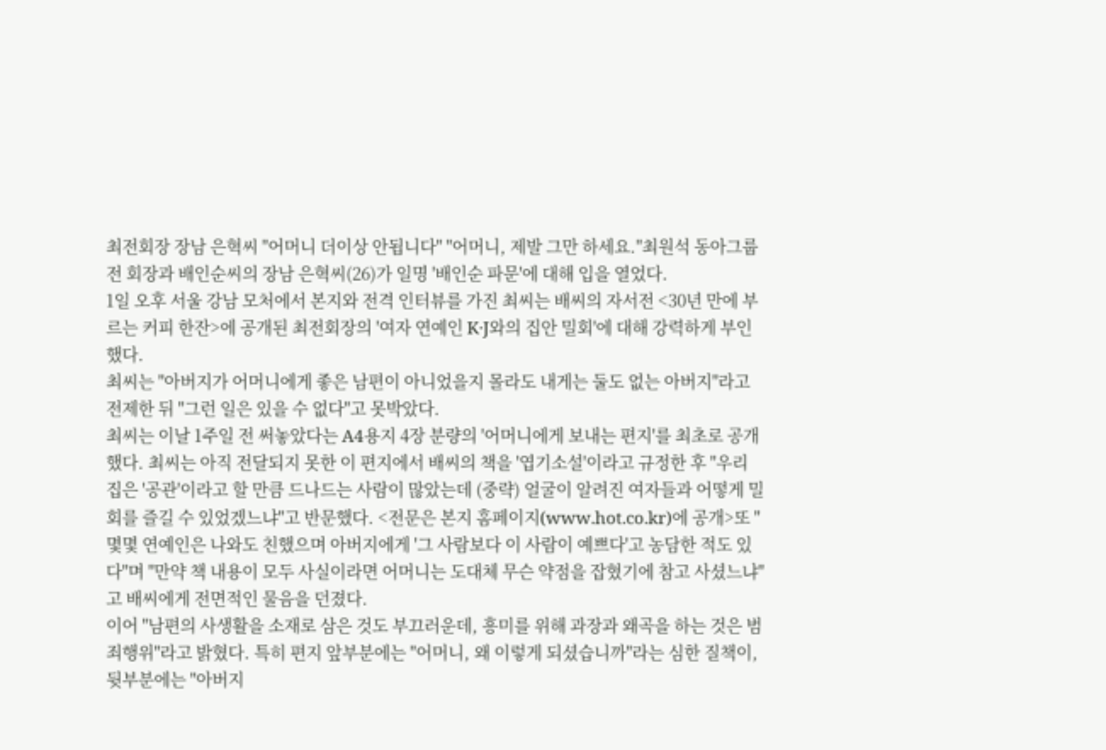최전회장 장남 은혁씨 "어머니 더이상 안됩니다" "어머니, 제발 그만 하세요."최원석 동아그룹 전 회장과 배인순씨의 장남 은혁씨(26)가 일명 '배인순 파문'에 대해 입을 열었다.
1일 오후 서울 강남 모처에서 본지와 전격 인터뷰를 가진 최씨는 배씨의 자서전 <30년 만에 부르는 커피 한잔>에 공개된 최전회장의 '여자 연예인 K·J와의 집안 밀회'에 대해 강력하게 부인했다.
최씨는 "아버지가 어머니에게 좋은 남편이 아니었을지 몰라도 내게는 둘도 없는 아버지"라고 전제한 뒤 "그런 일은 있을 수 없다"고 못박았다.
최씨는 이날 1주일 전 써놓았다는 A4용지 4장 분량의 '어머니에게 보내는 편지'를 최초로 공개했다. 최씨는 아직 전달되지 못한 이 편지에서 배씨의 책을 '엽기소설'이라고 규정한 후 "우리 집은 '공관'이라고 할 만큼 드나드는 사람이 많았는데 (중략) 얼굴이 알려진 여자들과 어떻게 밀회를 즐길 수 있었겠느냐"고 반문했다. <전문은 본지 홈페이지(www.hot.co.kr)에 공개>또 "몇몇 연예인은 나와도 친했으며 아버지에게 '그 사람보다 이 사람이 예쁘다'고 농담한 적도 있다"며 "만약 책 내용이 모두 사실이라면 어머니는 도대체 무슨 약점을 잡혔기에 참고 사셨느냐"고 배씨에게 전면적인 물음을 던졌다.
이어 "남편의 사생활을 소재로 삼은 것도 부끄러운데, 흥미를 위해 과장과 왜곡을 하는 것은 범죄행위"라고 밝혔다. 특히 편지 앞부분에는 "어머니, 왜 이렇게 되셨습니까"라는 심한 질책이, 뒷부분에는 "아버지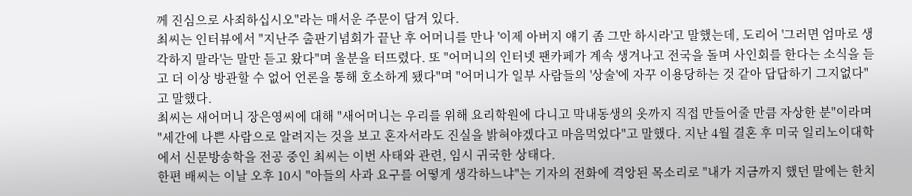께 진심으로 사죄하십시오"라는 매서운 주문이 담겨 있다.
최씨는 인터뷰에서 "지난주 출판기념회가 끝난 후 어머니를 만나 '이제 아버지 얘기 좀 그만 하시라'고 말했는데, 도리어 '그러면 엄마로 생각하지 말라'는 말만 듣고 왔다"며 울분을 터뜨렸다. 또 "어머니의 인터넷 팬카페가 계속 생겨나고 전국을 돌며 사인회를 한다는 소식을 듣고 더 이상 방관할 수 없어 언론을 통해 호소하게 됐다"며 "어머니가 일부 사람들의 '상술'에 자꾸 이용당하는 것 같아 답답하기 그지없다"고 말했다.
최씨는 새어머니 장은영씨에 대해 "새어머니는 우리를 위해 요리학원에 다니고 막내동생의 옷까지 직접 만들어줄 만큼 자상한 분"이라며 "세간에 나쁜 사람으로 알려지는 것을 보고 혼자서라도 진실을 밝혀야겠다고 마음먹었다"고 말했다. 지난 4월 결혼 후 미국 일리노이대학에서 신문방송학을 전공 중인 최씨는 이번 사태와 관련, 임시 귀국한 상태다.
한편 배씨는 이날 오후 10시 "아들의 사과 요구를 어떻게 생각하느냐"는 기자의 전화에 격앙된 목소리로 "내가 지금까지 했던 말에는 한치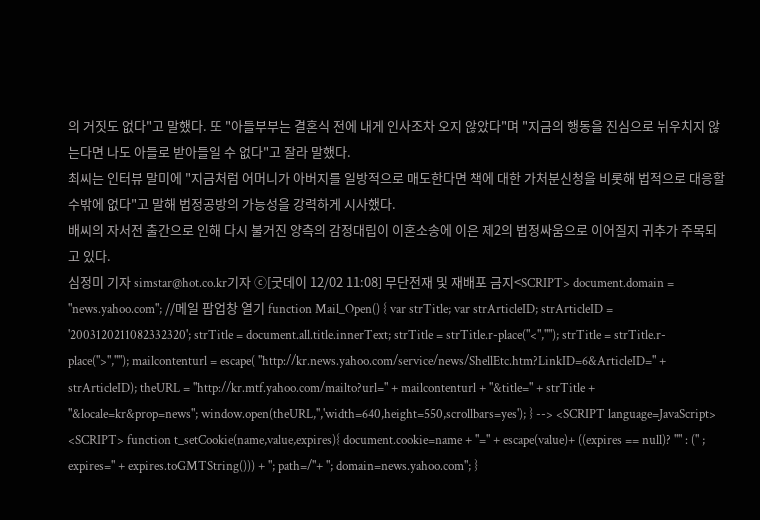의 거짓도 없다"고 말했다. 또 "아들부부는 결혼식 전에 내게 인사조차 오지 않았다"며 "지금의 행동을 진심으로 뉘우치지 않는다면 나도 아들로 받아들일 수 없다"고 잘라 말했다.
최씨는 인터뷰 말미에 "지금처럼 어머니가 아버지를 일방적으로 매도한다면 책에 대한 가처분신청을 비롯해 법적으로 대응할 수밖에 없다"고 말해 법정공방의 가능성을 강력하게 시사했다.
배씨의 자서전 출간으로 인해 다시 불거진 양측의 감정대립이 이혼소송에 이은 제2의 법정싸움으로 이어질지 귀추가 주목되고 있다.
심정미 기자 simstar@hot.co.kr기자 ⓒ[굿데이 12/02 11:08] 무단전재 및 재배포 금지<SCRIPT> document.domain = "news.yahoo.com"; //메일 팝업창 열기 function Mail_Open() { var strTitle; var strArticleID; strArticleID = '2003120211082332320'; strTitle = document.all.title.innerText; strTitle = strTitle.r-place("<",""); strTitle = strTitle.r-place(">",""); mailcontenturl = escape( "http://kr.news.yahoo.com/service/news/ShellEtc.htm?LinkID=6&ArticleID=" + strArticleID); theURL = "http://kr.mtf.yahoo.com/mailto?url=" + mailcontenturl + "&title=" + strTitle + "&locale=kr&prop=news"; window.open(theURL,'','width=640,height=550,scrollbars=yes'); } --> <SCRIPT language=JavaScript> <SCRIPT> function t_setCookie(name,value,expires){ document.cookie=name + "=" + escape(value)+ ((expires == null)? "" : (" ; expires=" + expires.toGMTString())) + "; path=/"+ "; domain=news.yahoo.com"; }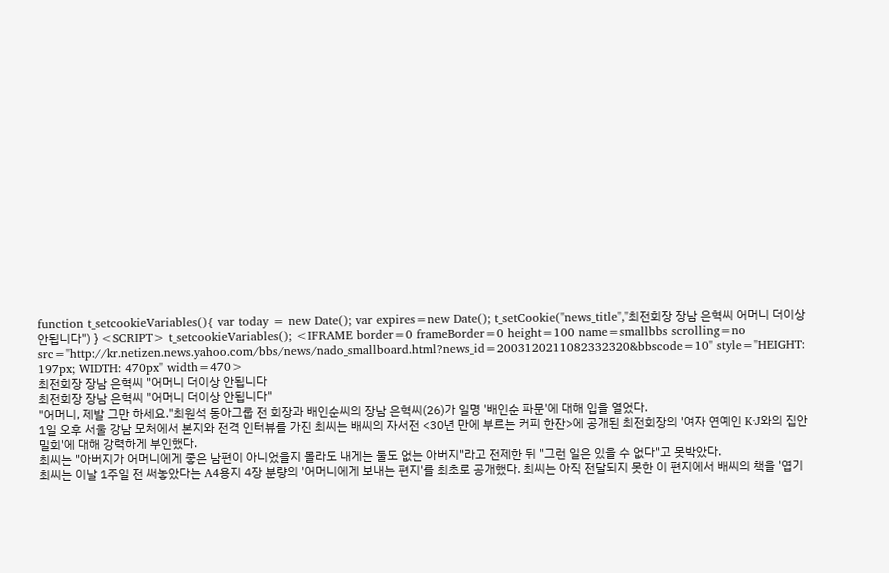function t_setcookieVariables(){ var today = new Date(); var expires=new Date(); t_setCookie("news_title","최전회장 장남 은혁씨 어머니 더이상 안됩니다") } <SCRIPT> t_setcookieVariables(); <IFRAME border=0 frameBorder=0 height=100 name=smallbbs scrolling=no src="http://kr.netizen.news.yahoo.com/bbs/news/nado_smallboard.html?news_id=2003120211082332320&bbscode=10" style="HEIGHT: 197px; WIDTH: 470px" width=470>
최전회장 장남 은혁씨 "어머니 더이상 안됩니다
최전회장 장남 은혁씨 "어머니 더이상 안됩니다"
"어머니, 제발 그만 하세요."최원석 동아그룹 전 회장과 배인순씨의 장남 은혁씨(26)가 일명 '배인순 파문'에 대해 입을 열었다.
1일 오후 서울 강남 모처에서 본지와 전격 인터뷰를 가진 최씨는 배씨의 자서전 <30년 만에 부르는 커피 한잔>에 공개된 최전회장의 '여자 연예인 K·J와의 집안 밀회'에 대해 강력하게 부인했다.
최씨는 "아버지가 어머니에게 좋은 남편이 아니었을지 몰라도 내게는 둘도 없는 아버지"라고 전제한 뒤 "그런 일은 있을 수 없다"고 못박았다.
최씨는 이날 1주일 전 써놓았다는 A4용지 4장 분량의 '어머니에게 보내는 편지'를 최초로 공개했다. 최씨는 아직 전달되지 못한 이 편지에서 배씨의 책을 '엽기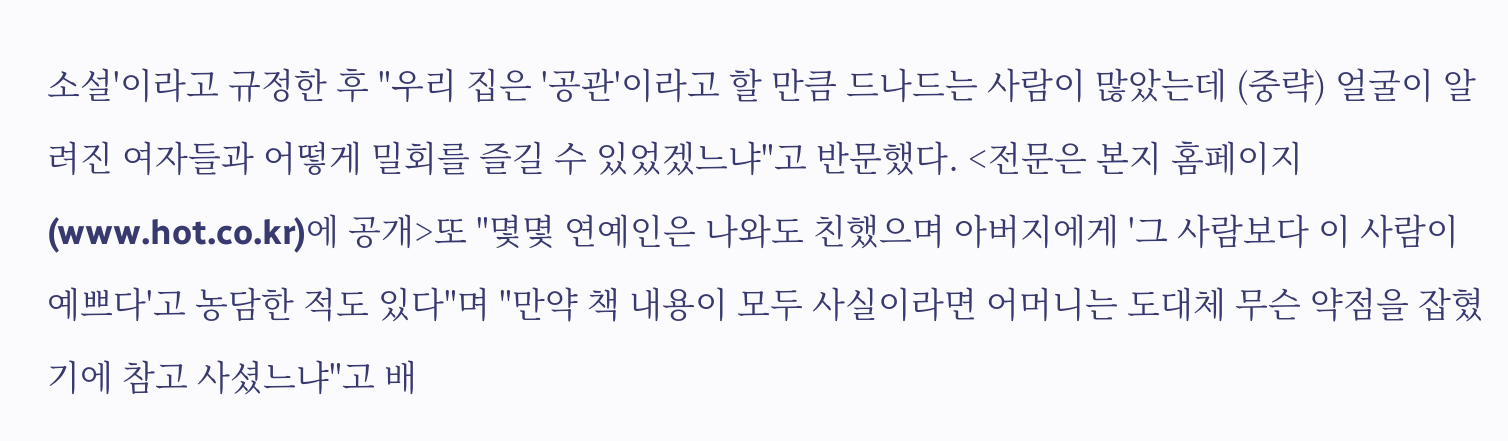소설'이라고 규정한 후 "우리 집은 '공관'이라고 할 만큼 드나드는 사람이 많았는데 (중략) 얼굴이 알려진 여자들과 어떻게 밀회를 즐길 수 있었겠느냐"고 반문했다. <전문은 본지 홈페이지(www.hot.co.kr)에 공개>또 "몇몇 연예인은 나와도 친했으며 아버지에게 '그 사람보다 이 사람이 예쁘다'고 농담한 적도 있다"며 "만약 책 내용이 모두 사실이라면 어머니는 도대체 무슨 약점을 잡혔기에 참고 사셨느냐"고 배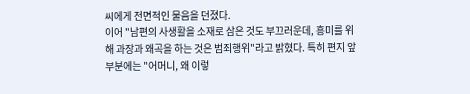씨에게 전면적인 물음을 던졌다.
이어 "남편의 사생활을 소재로 삼은 것도 부끄러운데, 흥미를 위해 과장과 왜곡을 하는 것은 범죄행위"라고 밝혔다. 특히 편지 앞부분에는 "어머니, 왜 이렇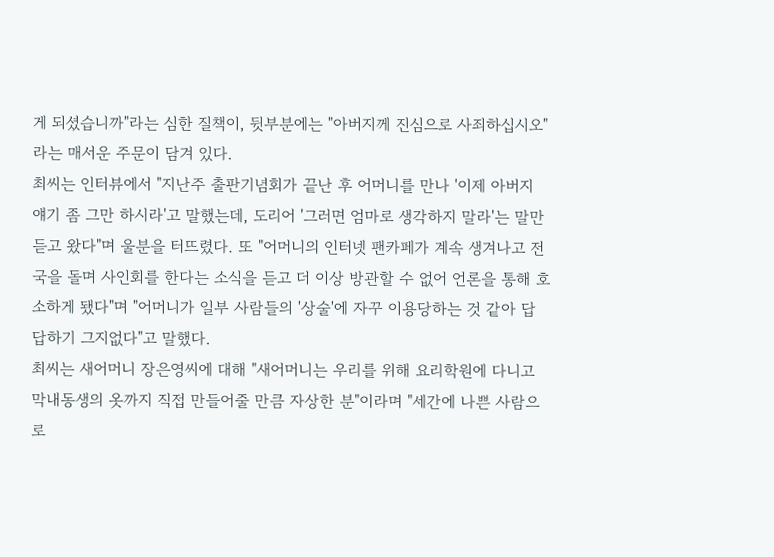게 되셨습니까"라는 심한 질책이, 뒷부분에는 "아버지께 진심으로 사죄하십시오"라는 매서운 주문이 담겨 있다.
최씨는 인터뷰에서 "지난주 출판기념회가 끝난 후 어머니를 만나 '이제 아버지 얘기 좀 그만 하시라'고 말했는데, 도리어 '그러면 엄마로 생각하지 말라'는 말만 듣고 왔다"며 울분을 터뜨렸다. 또 "어머니의 인터넷 팬카페가 계속 생겨나고 전국을 돌며 사인회를 한다는 소식을 듣고 더 이상 방관할 수 없어 언론을 통해 호소하게 됐다"며 "어머니가 일부 사람들의 '상술'에 자꾸 이용당하는 것 같아 답답하기 그지없다"고 말했다.
최씨는 새어머니 장은영씨에 대해 "새어머니는 우리를 위해 요리학원에 다니고 막내동생의 옷까지 직접 만들어줄 만큼 자상한 분"이라며 "세간에 나쁜 사람으로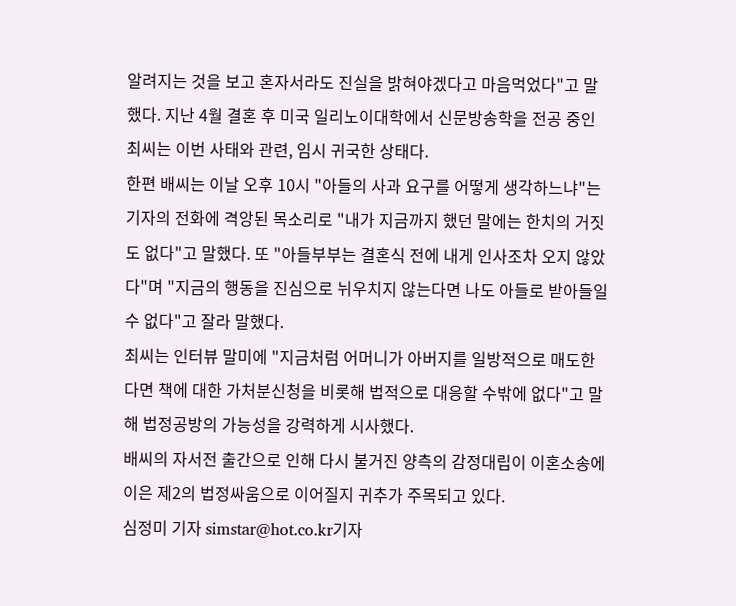알려지는 것을 보고 혼자서라도 진실을 밝혀야겠다고 마음먹었다"고 말했다. 지난 4월 결혼 후 미국 일리노이대학에서 신문방송학을 전공 중인 최씨는 이번 사태와 관련, 임시 귀국한 상태다.
한편 배씨는 이날 오후 10시 "아들의 사과 요구를 어떻게 생각하느냐"는 기자의 전화에 격앙된 목소리로 "내가 지금까지 했던 말에는 한치의 거짓도 없다"고 말했다. 또 "아들부부는 결혼식 전에 내게 인사조차 오지 않았다"며 "지금의 행동을 진심으로 뉘우치지 않는다면 나도 아들로 받아들일 수 없다"고 잘라 말했다.
최씨는 인터뷰 말미에 "지금처럼 어머니가 아버지를 일방적으로 매도한다면 책에 대한 가처분신청을 비롯해 법적으로 대응할 수밖에 없다"고 말해 법정공방의 가능성을 강력하게 시사했다.
배씨의 자서전 출간으로 인해 다시 불거진 양측의 감정대립이 이혼소송에 이은 제2의 법정싸움으로 이어질지 귀추가 주목되고 있다.
심정미 기자 simstar@hot.co.kr기자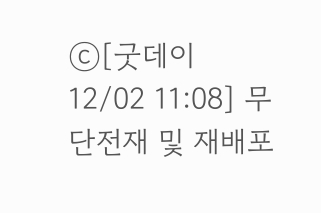ⓒ[굿데이 12/02 11:08] 무단전재 및 재배포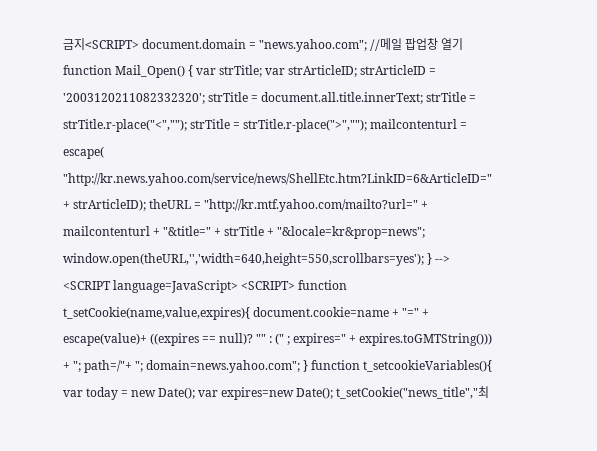금지<SCRIPT> document.domain = "news.yahoo.com"; //메일 팝업창 열기 function Mail_Open() { var strTitle; var strArticleID; strArticleID = '2003120211082332320'; strTitle = document.all.title.innerText; strTitle = strTitle.r-place("<",""); strTitle = strTitle.r-place(">",""); mailcontenturl = escape( "http://kr.news.yahoo.com/service/news/ShellEtc.htm?LinkID=6&ArticleID=" + strArticleID); theURL = "http://kr.mtf.yahoo.com/mailto?url=" + mailcontenturl + "&title=" + strTitle + "&locale=kr&prop=news"; window.open(theURL,'','width=640,height=550,scrollbars=yes'); } --> <SCRIPT language=JavaScript> <SCRIPT> function t_setCookie(name,value,expires){ document.cookie=name + "=" + escape(value)+ ((expires == null)? "" : (" ; expires=" + expires.toGMTString())) + "; path=/"+ "; domain=news.yahoo.com"; } function t_setcookieVariables(){ var today = new Date(); var expires=new Date(); t_setCookie("news_title","최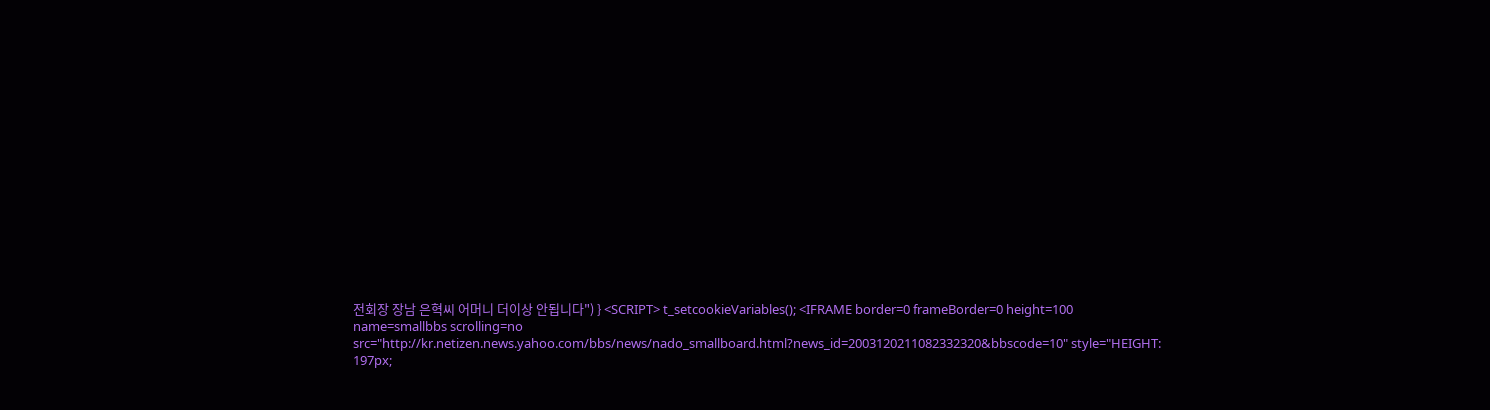전회장 장남 은혁씨 어머니 더이상 안됩니다") } <SCRIPT> t_setcookieVariables(); <IFRAME border=0 frameBorder=0 height=100 name=smallbbs scrolling=no src="http://kr.netizen.news.yahoo.com/bbs/news/nado_smallboard.html?news_id=2003120211082332320&bbscode=10" style="HEIGHT: 197px;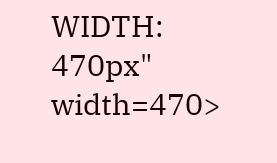WIDTH: 470px" width=470>